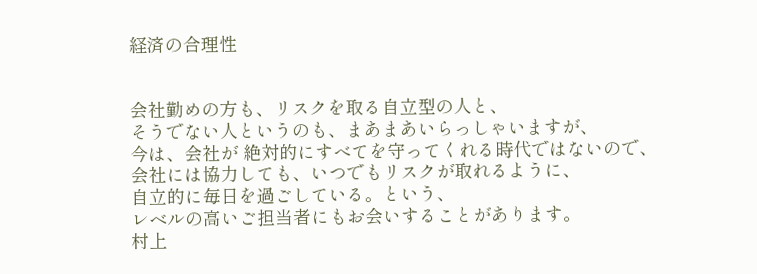経済の合理性


会社勤めの方も、リスクを取る自立型の人と、
そうでない人というのも、まあまあいらっしゃいますが、
今は、会社が 絶対的にすべてを守ってくれる時代ではないので、
会社には協力しても、いつでもリスクが取れるように、
自立的に毎日を過ごしている。という、
レベルの高いご担当者にもお会いすることがあります。
村上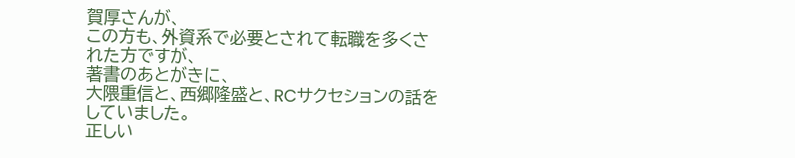賀厚さんが、
この方も、外資系で必要とされて転職を多くされた方ですが、
著書のあとがきに、
大隈重信と、西郷隆盛と、RCサクセションの話をしていました。
正しい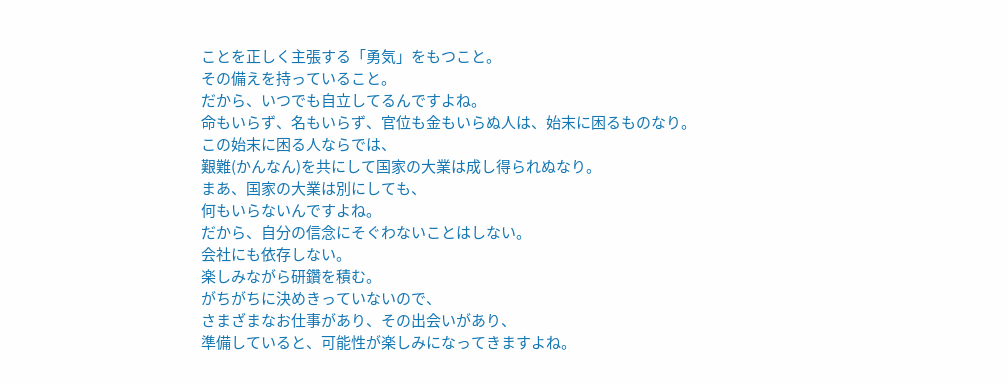ことを正しく主張する「勇気」をもつこと。
その備えを持っていること。
だから、いつでも自立してるんですよね。
命もいらず、名もいらず、官位も金もいらぬ人は、始末に困るものなり。
この始末に困る人ならでは、
艱難(かんなん)を共にして国家の大業は成し得られぬなり。
まあ、国家の大業は別にしても、
何もいらないんですよね。
だから、自分の信念にそぐわないことはしない。
会社にも依存しない。
楽しみながら研鑽を積む。
がちがちに決めきっていないので、
さまざまなお仕事があり、その出会いがあり、
準備していると、可能性が楽しみになってきますよね。